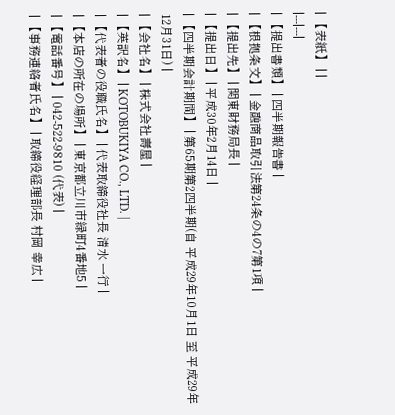| 【表紙】 | |
|---|---|
| 【提出書類】 | 四半期報告書 |
| 【根拠条文】 | 金融商品取引法第24条の4の7第1項 |
| 【提出先】 | 関東財務局長 |
| 【提出日】 | 平成30年2月14日 |
| 【四半期会計期間】 | 第65期第2四半期(自 平成29年10月1日 至 平成29年12月31日) |
| 【会社名】 | 株式会社壽屋 |
| 【英訳名】 | KOTOBUKIYA CO., LTD. |
| 【代表者の役職氏名】 | 代表取締役社長 清水 一行 |
| 【本店の所在の場所】 | 東京都立川市緑町4番地5 |
| 【電話番号】 | 042-522-9810 (代表) |
| 【事務連絡者氏名】 | 取締役経理部長 村岡 幸広 |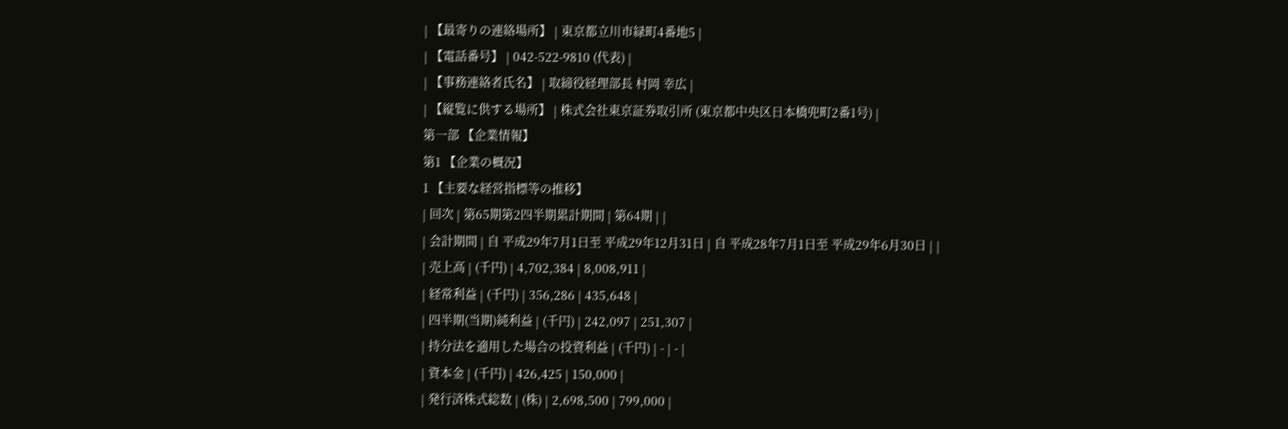| 【最寄りの連絡場所】 | 東京都立川市緑町4番地5 |
| 【電話番号】 | 042-522-9810 (代表) |
| 【事務連絡者氏名】 | 取締役経理部長 村岡 幸広 |
| 【縦覧に供する場所】 | 株式会社東京証券取引所 (東京都中央区日本橋兜町2番1号) |
第一部 【企業情報】
第1 【企業の概況】
1 【主要な経営指標等の推移】
| 回次 | 第65期第2四半期累計期間 | 第64期 | |
| 会計期間 | 自 平成29年7月1日至 平成29年12月31日 | 自 平成28年7月1日至 平成29年6月30日 | |
| 売上高 | (千円) | 4,702,384 | 8,008,911 |
| 経常利益 | (千円) | 356,286 | 435,648 |
| 四半期(当期)純利益 | (千円) | 242,097 | 251,307 |
| 持分法を適用した場合の投資利益 | (千円) | - | - |
| 資本金 | (千円) | 426,425 | 150,000 |
| 発行済株式総数 | (株) | 2,698,500 | 799,000 |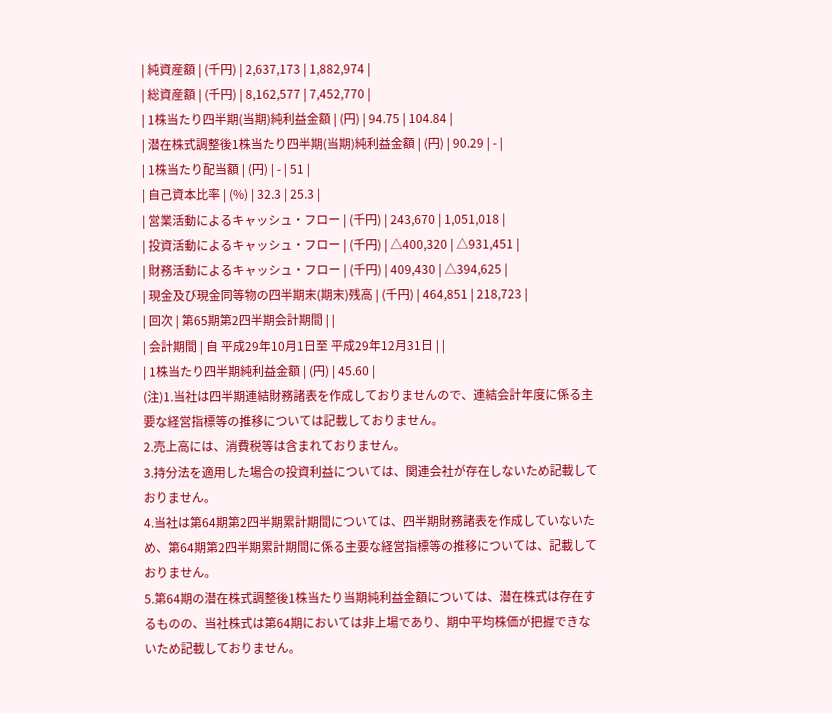| 純資産額 | (千円) | 2,637,173 | 1,882,974 |
| 総資産額 | (千円) | 8,162,577 | 7,452,770 |
| 1株当たり四半期(当期)純利益金額 | (円) | 94.75 | 104.84 |
| 潜在株式調整後1株当たり四半期(当期)純利益金額 | (円) | 90.29 | - |
| 1株当たり配当額 | (円) | - | 51 |
| 自己資本比率 | (%) | 32.3 | 25.3 |
| 営業活動によるキャッシュ・フロー | (千円) | 243,670 | 1,051,018 |
| 投資活動によるキャッシュ・フロー | (千円) | △400,320 | △931,451 |
| 財務活動によるキャッシュ・フロー | (千円) | 409,430 | △394,625 |
| 現金及び現金同等物の四半期末(期末)残高 | (千円) | 464,851 | 218,723 |
| 回次 | 第65期第2四半期会計期間 | |
| 会計期間 | 自 平成29年10月1日至 平成29年12月31日 | |
| 1株当たり四半期純利益金額 | (円) | 45.60 |
(注)1.当社は四半期連結財務諸表を作成しておりませんので、連結会計年度に係る主要な経営指標等の推移については記載しておりません。
2.売上高には、消費税等は含まれておりません。
3.持分法を適用した場合の投資利益については、関連会社が存在しないため記載しておりません。
4.当社は第64期第2四半期累計期間については、四半期財務諸表を作成していないため、第64期第2四半期累計期間に係る主要な経営指標等の推移については、記載しておりません。
5.第64期の潜在株式調整後1株当たり当期純利益金額については、潜在株式は存在するものの、当社株式は第64期においては非上場であり、期中平均株価が把握できないため記載しておりません。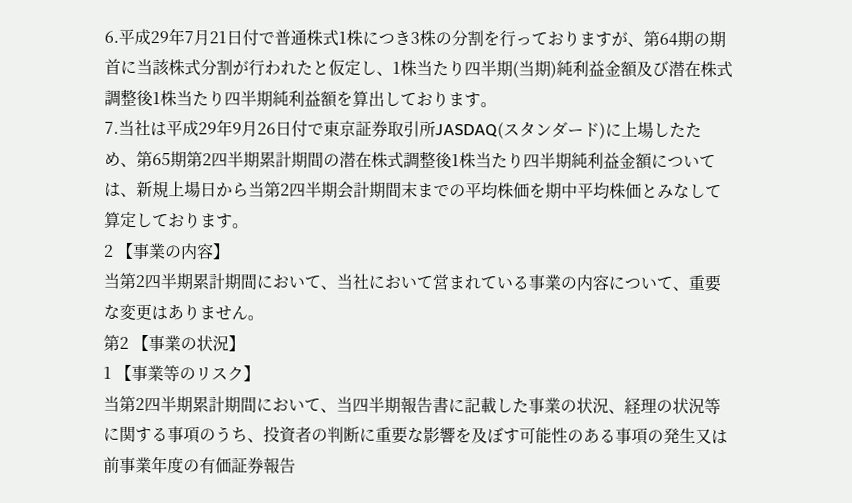6.平成29年7月21日付で普通株式1株につき3株の分割を行っておりますが、第64期の期首に当該株式分割が行われたと仮定し、1株当たり四半期(当期)純利益金額及び潜在株式調整後1株当たり四半期純利益額を算出しております。
7.当社は平成29年9月26日付で東京証券取引所JASDAQ(スタンダード)に上場したため、第65期第2四半期累計期間の潜在株式調整後1株当たり四半期純利益金額については、新規上場日から当第2四半期会計期間末までの平均株価を期中平均株価とみなして算定しております。
2 【事業の内容】
当第2四半期累計期間において、当社において営まれている事業の内容について、重要な変更はありません。
第2 【事業の状況】
1 【事業等のリスク】
当第2四半期累計期間において、当四半期報告書に記載した事業の状況、経理の状況等に関する事項のうち、投資者の判断に重要な影響を及ぼす可能性のある事項の発生又は前事業年度の有価証券報告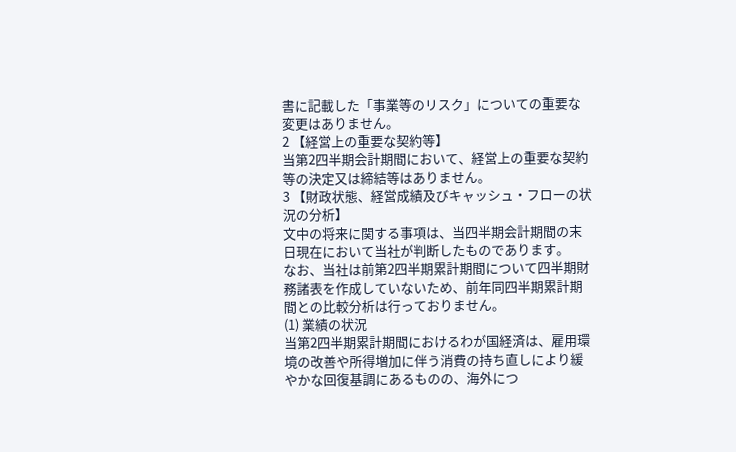書に記載した「事業等のリスク」についての重要な変更はありません。
2 【経営上の重要な契約等】
当第2四半期会計期間において、経営上の重要な契約等の決定又は締結等はありません。
3 【財政状態、経営成績及びキャッシュ・フローの状況の分析】
文中の将来に関する事項は、当四半期会計期間の末日現在において当社が判断したものであります。
なお、当社は前第2四半期累計期間について四半期財務諸表を作成していないため、前年同四半期累計期間との比較分析は行っておりません。
(1) 業績の状況
当第2四半期累計期間におけるわが国経済は、雇用環境の改善や所得増加に伴う消費の持ち直しにより緩やかな回復基調にあるものの、海外につ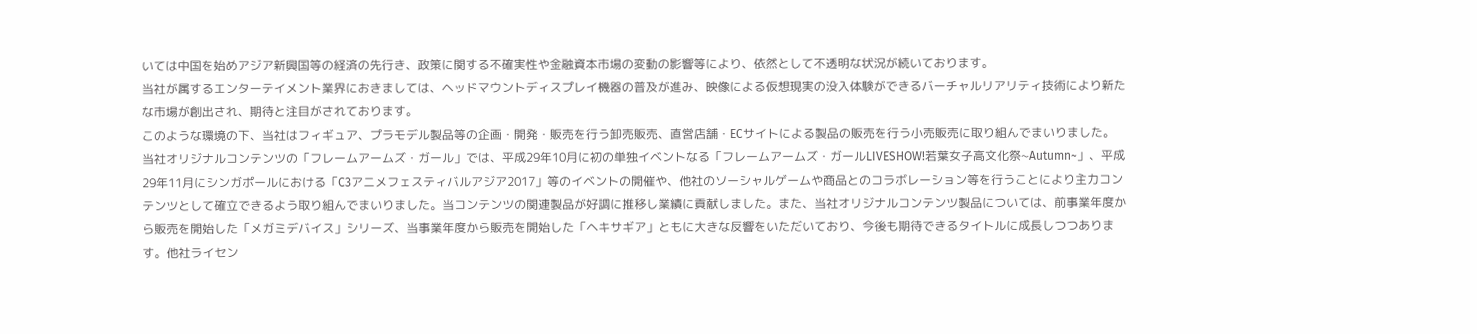いては中国を始めアジア新興国等の経済の先行き、政策に関する不確実性や金融資本市場の変動の影響等により、依然として不透明な状況が続いております。
当社が属するエンターテイメント業界におきましては、ヘッドマウントディスプレイ機器の普及が進み、映像による仮想現実の没入体験ができるバーチャルリアリティ技術により新たな市場が創出され、期待と注目がされております。
このような環境の下、当社はフィギュア、プラモデル製品等の企画・開発・販売を行う卸売販売、直営店舗・ECサイトによる製品の販売を行う小売販売に取り組んでまいりました。
当社オリジナルコンテンツの「フレームアームズ・ガール」では、平成29年10月に初の単独イベントなる「フレームアームズ・ガールLIVESHOW!若葉女子高文化祭~Autumn~」、平成29年11月にシンガポールにおける「C3アニメフェスティバルアジア2017」等のイベントの開催や、他社のソーシャルゲームや商品とのコラボレーション等を行うことにより主力コンテンツとして確立できるよう取り組んでまいりました。当コンテンツの関連製品が好調に推移し業績に貢献しました。また、当社オリジナルコンテンツ製品については、前事業年度から販売を開始した「メガミデバイス」シリーズ、当事業年度から販売を開始した「ヘキサギア」ともに大きな反響をいただいており、今後も期待できるタイトルに成長しつつあります。他社ライセン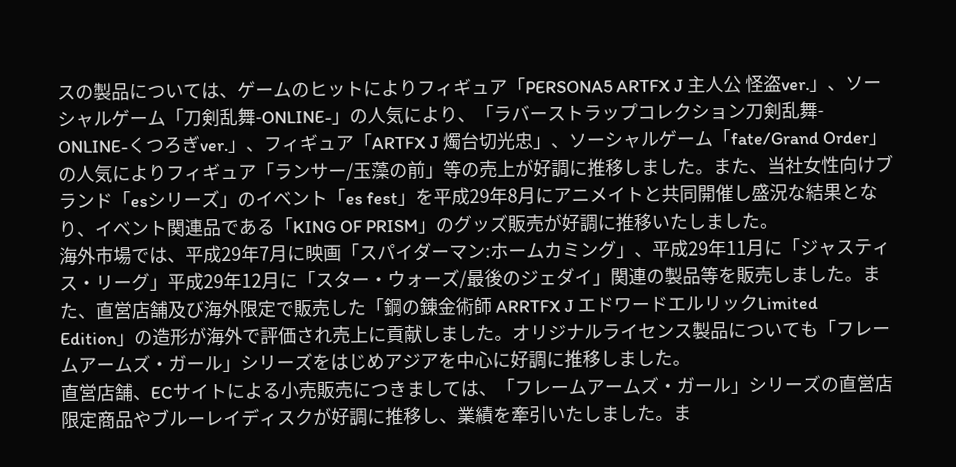スの製品については、ゲームのヒットによりフィギュア「PERSONA5 ARTFX J 主人公 怪盗ver.」、ソーシャルゲーム「刀剣乱舞-ONLINE-」の人気により、「ラバーストラップコレクション刀剣乱舞-ONLINE-くつろぎver.」、フィギュア「ARTFX J 燭台切光忠」、ソーシャルゲーム「fate/Grand Order」の人気によりフィギュア「ランサー/玉藻の前」等の売上が好調に推移しました。また、当社女性向けブランド「esシリーズ」のイベント「es fest」を平成29年8月にアニメイトと共同開催し盛況な結果となり、イベント関連品である「KING OF PRISM」のグッズ販売が好調に推移いたしました。
海外市場では、平成29年7月に映画「スパイダーマン:ホームカミング」、平成29年11月に「ジャスティス・リーグ」平成29年12月に「スター・ウォーズ/最後のジェダイ」関連の製品等を販売しました。また、直営店舗及び海外限定で販売した「鋼の錬金術師 ARRTFX J エドワードエルリックLimited Edition」の造形が海外で評価され売上に貢献しました。オリジナルライセンス製品についても「フレームアームズ・ガール」シリーズをはじめアジアを中心に好調に推移しました。
直営店舗、ECサイトによる小売販売につきましては、「フレームアームズ・ガール」シリーズの直営店限定商品やブルーレイディスクが好調に推移し、業績を牽引いたしました。ま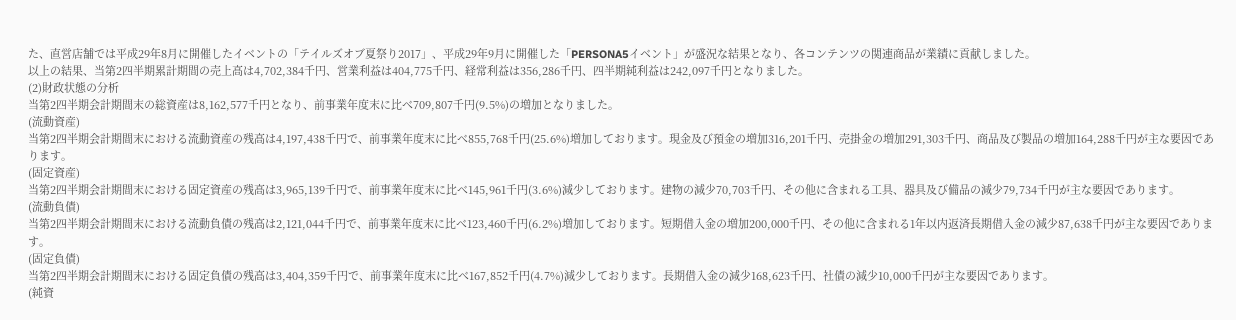た、直営店舗では平成29年8月に開催したイベントの「テイルズオブ夏祭り2017」、平成29年9月に開催した「PERSONA5イベント」が盛況な結果となり、各コンテンツの関連商品が業績に貢献しました。
以上の結果、当第2四半期累計期間の売上高は4,702,384千円、営業利益は404,775千円、経常利益は356,286千円、四半期純利益は242,097千円となりました。
(2)財政状態の分析
当第2四半期会計期間末の総資産は8,162,577千円となり、前事業年度末に比べ709,807千円(9.5%)の増加となりました。
(流動資産)
当第2四半期会計期間末における流動資産の残高は4,197,438千円で、前事業年度末に比べ855,768千円(25.6%)増加しております。現金及び預金の増加316,201千円、売掛金の増加291,303千円、商品及び製品の増加164,288千円が主な要因であります。
(固定資産)
当第2四半期会計期間末における固定資産の残高は3,965,139千円で、前事業年度末に比べ145,961千円(3.6%)減少しております。建物の減少70,703千円、その他に含まれる工具、器具及び備品の減少79,734千円が主な要因であります。
(流動負債)
当第2四半期会計期間末における流動負債の残高は2,121,044千円で、前事業年度末に比べ123,460千円(6.2%)増加しております。短期借入金の増加200,000千円、その他に含まれる1年以内返済長期借入金の減少87,638千円が主な要因であります。
(固定負債)
当第2四半期会計期間末における固定負債の残高は3,404,359千円で、前事業年度末に比べ167,852千円(4.7%)減少しております。長期借入金の減少168,623千円、社債の減少10,000千円が主な要因であります。
(純資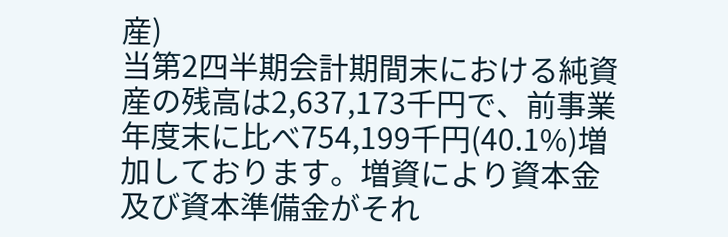産)
当第2四半期会計期間末における純資産の残高は2,637,173千円で、前事業年度末に比べ754,199千円(40.1%)増加しております。増資により資本金及び資本準備金がそれ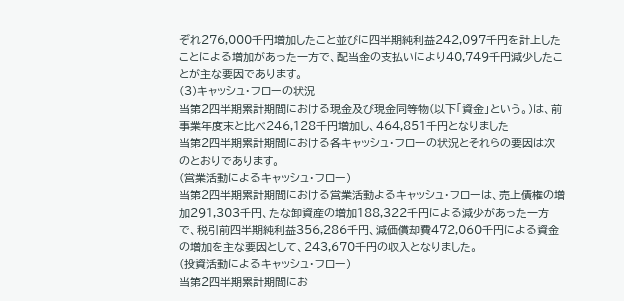ぞれ276,000千円増加したこと並びに四半期純利益242,097千円を計上したことによる増加があった一方で、配当金の支払いにより40,749千円減少したことが主な要因であります。
(3)キャッシュ・フローの状況
当第2四半期累計期間における現金及び現金同等物(以下「資金」という。)は、前事業年度末と比べ246,128千円増加し、464,851千円となりました
当第2四半期累計期間における各キャッシュ・フローの状況とそれらの要因は次のとおりであります。
(営業活動によるキャッシュ・フロー)
当第2四半期累計期間における営業活動よるキャッシュ・フローは、売上債権の増加291,303千円、たな卸資産の増加188,322千円による減少があった一方で、税引前四半期純利益356,286千円、減価償却費472,060千円による資金の増加を主な要因として、243,670千円の収入となりました。
(投資活動によるキャッシュ・フロー)
当第2四半期累計期間にお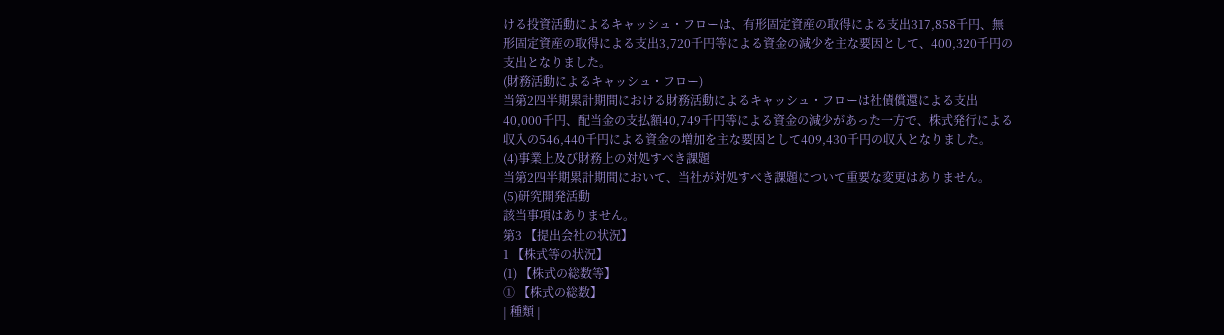ける投資活動によるキャッシュ・フローは、有形固定資産の取得による支出317,858千円、無形固定資産の取得による支出3,720千円等による資金の減少を主な要因として、400,320千円の支出となりました。
(財務活動によるキャッシュ・フロー)
当第2四半期累計期間における財務活動によるキャッシュ・フローは社債償還による支出40,000千円、配当金の支払額40,749千円等による資金の減少があった一方で、株式発行による収入の546,440千円による資金の増加を主な要因として409,430千円の収入となりました。
(4)事業上及び財務上の対処すべき課題
当第2四半期累計期間において、当社が対処すべき課題について重要な変更はありません。
(5)研究開発活動
該当事項はありません。
第3 【提出会社の状況】
1 【株式等の状況】
(1) 【株式の総数等】
① 【株式の総数】
| 種類 |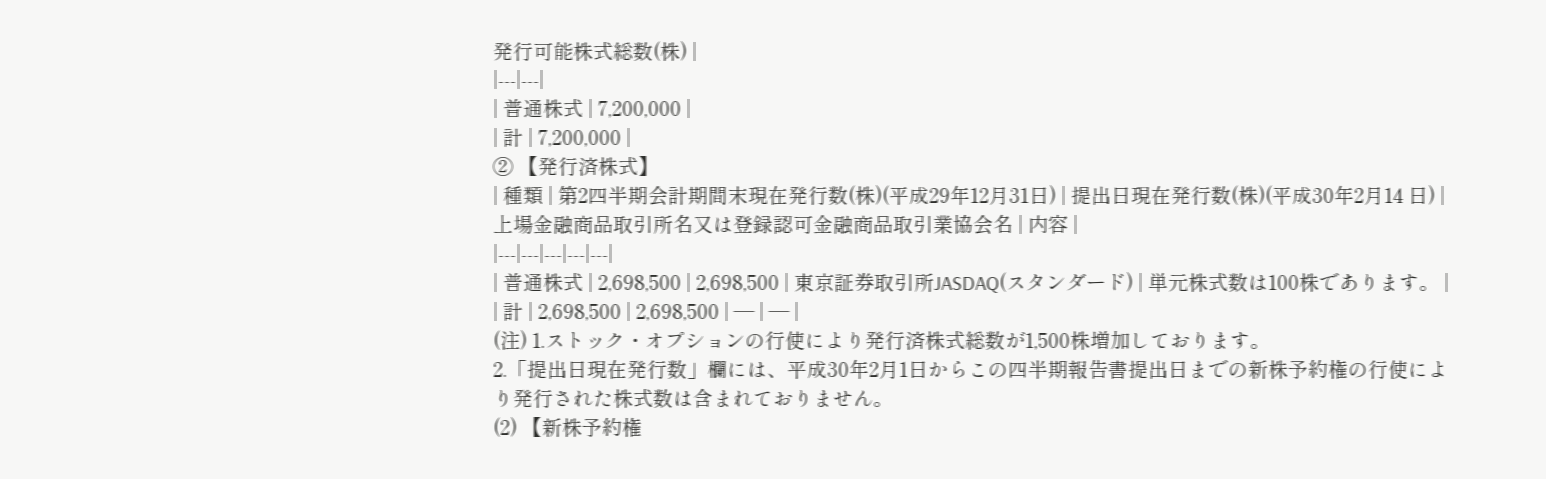発行可能株式総数(株) |
|---|---|
| 普通株式 | 7,200,000 |
| 計 | 7,200,000 |
② 【発行済株式】
| 種類 | 第2四半期会計期間末現在発行数(株)(平成29年12月31日) | 提出日現在発行数(株)(平成30年2月14 日) | 上場金融商品取引所名又は登録認可金融商品取引業協会名 | 内容 |
|---|---|---|---|---|
| 普通株式 | 2,698,500 | 2,698,500 | 東京証券取引所JASDAQ(スタンダード) | 単元株式数は100株であります。 |
| 計 | 2,698,500 | 2,698,500 | ― | ― |
(注) 1.ストック・オプションの行使により発行済株式総数が1,500株増加しております。
2.「提出日現在発行数」欄には、平成30年2月1日からこの四半期報告書提出日までの新株予約権の行使により発行された株式数は含まれておりません。
(2) 【新株予約権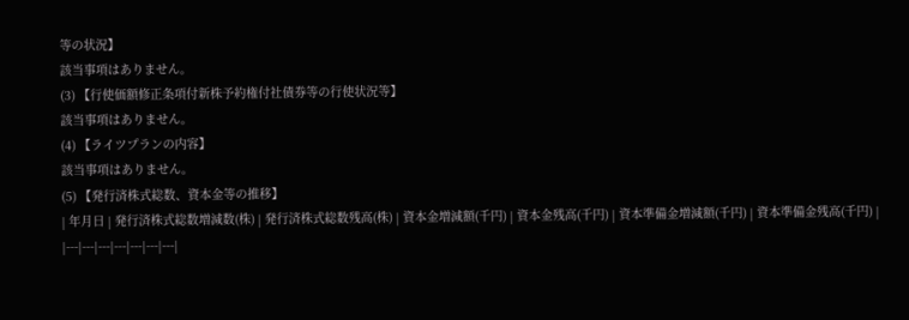等の状況】
該当事項はありません。
(3) 【行使価額修正条項付新株予約権付社債券等の行使状況等】
該当事項はありません。
(4) 【ライツプランの内容】
該当事項はありません。
(5) 【発行済株式総数、資本金等の推移】
| 年月日 | 発行済株式総数増減数(株) | 発行済株式総数残高(株) | 資本金増減額(千円) | 資本金残高(千円) | 資本準備金増減額(千円) | 資本準備金残高(千円) |
|---|---|---|---|---|---|---|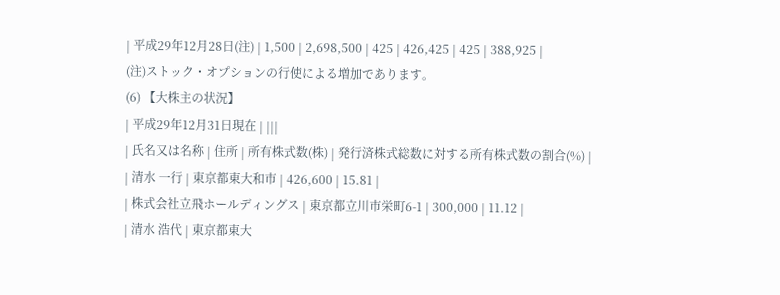| 平成29年12月28日(注) | 1,500 | 2,698,500 | 425 | 426,425 | 425 | 388,925 |
(注)ストック・オプションの行使による増加であります。
(6) 【大株主の状況】
| 平成29年12月31日現在 | |||
| 氏名又は名称 | 住所 | 所有株式数(株) | 発行済株式総数に対する所有株式数の割合(%) |
| 清水 一行 | 東京都東大和市 | 426,600 | 15.81 |
| 株式会社立飛ホールディングス | 東京都立川市栄町6-1 | 300,000 | 11.12 |
| 清水 浩代 | 東京都東大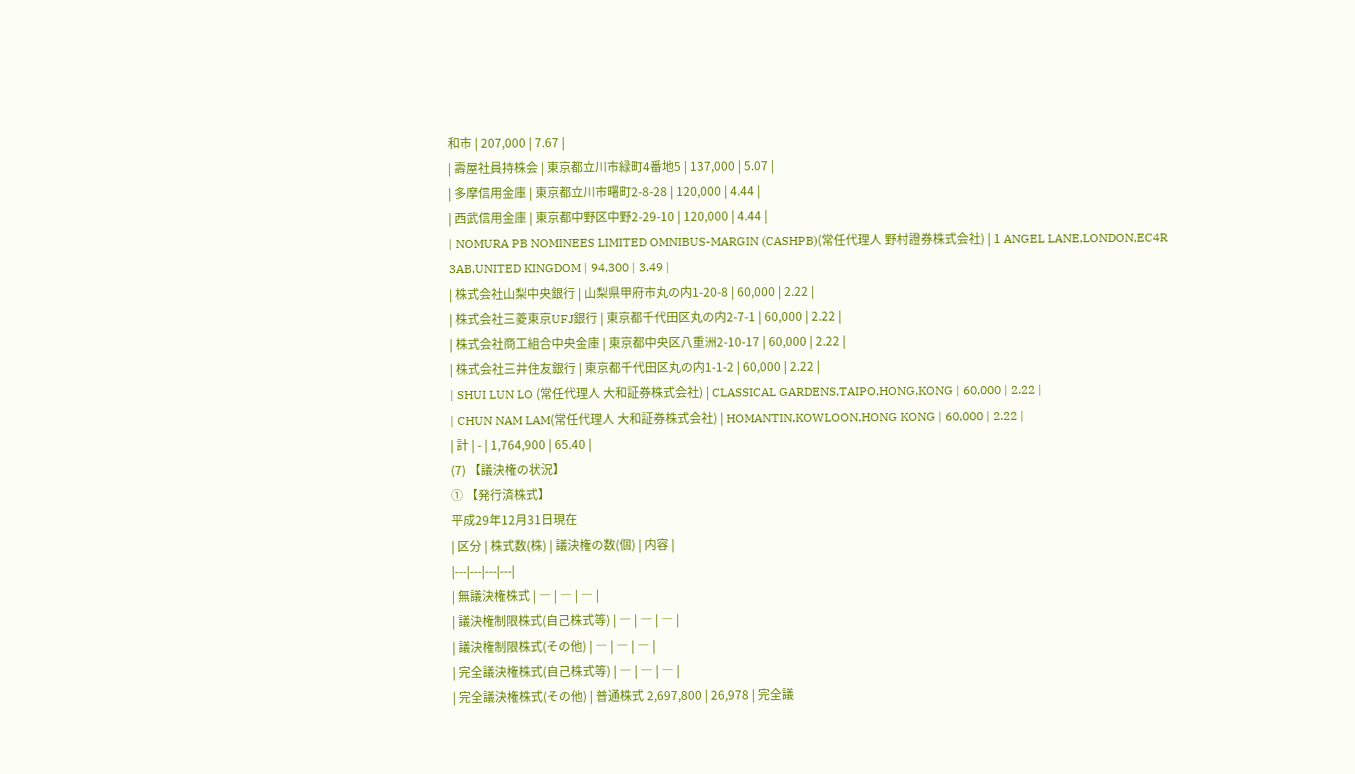和市 | 207,000 | 7.67 |
| 壽屋社員持株会 | 東京都立川市緑町4番地5 | 137,000 | 5.07 |
| 多摩信用金庫 | 東京都立川市曙町2-8-28 | 120,000 | 4.44 |
| 西武信用金庫 | 東京都中野区中野2-29-10 | 120,000 | 4.44 |
| NOMURA PB NOMINEES LIMITED OMNIBUS-MARGIN (CASHPB)(常任代理人 野村證券株式会社) | 1 ANGEL LANE,LONDON,EC4R 3AB,UNITED KINGDOM | 94,300 | 3.49 |
| 株式会社山梨中央銀行 | 山梨県甲府市丸の内1-20-8 | 60,000 | 2.22 |
| 株式会社三菱東京UFJ銀行 | 東京都千代田区丸の内2-7-1 | 60,000 | 2.22 |
| 株式会社商工組合中央金庫 | 東京都中央区八重洲2-10-17 | 60,000 | 2.22 |
| 株式会社三井住友銀行 | 東京都千代田区丸の内1-1-2 | 60,000 | 2.22 |
| SHUI LUN LO (常任代理人 大和証券株式会社) | CLASSICAL GARDENS,TAIPO,HONG,KONG | 60,000 | 2.22 |
| CHUN NAM LAM(常任代理人 大和証券株式会社) | HOMANTIN,KOWLOON,HONG KONG | 60,000 | 2.22 |
| 計 | - | 1,764,900 | 65.40 |
(7) 【議決権の状況】
① 【発行済株式】
平成29年12月31日現在
| 区分 | 株式数(株) | 議決権の数(個) | 内容 |
|---|---|---|---|
| 無議決権株式 | ― | ― | ― |
| 議決権制限株式(自己株式等) | ― | ― | ― |
| 議決権制限株式(その他) | ― | ― | ― |
| 完全議決権株式(自己株式等) | ― | ― | ― |
| 完全議決権株式(その他) | 普通株式 2,697,800 | 26,978 | 完全議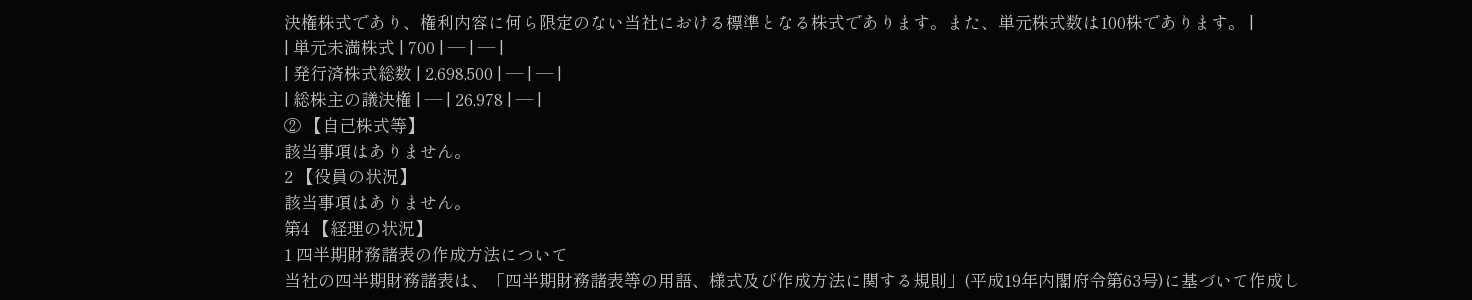決権株式であり、権利内容に何ら限定のない当社における標準となる株式であります。また、単元株式数は100株であります。 |
| 単元未満株式 | 700 | ― | ― |
| 発行済株式総数 | 2,698,500 | ― | ― |
| 総株主の議決権 | ― | 26,978 | ― |
② 【自己株式等】
該当事項はありません。
2 【役員の状況】
該当事項はありません。
第4 【経理の状況】
1 四半期財務諸表の作成方法について
当社の四半期財務諸表は、「四半期財務諸表等の用語、様式及び作成方法に関する規則」(平成19年内閣府令第63号)に基づいて作成し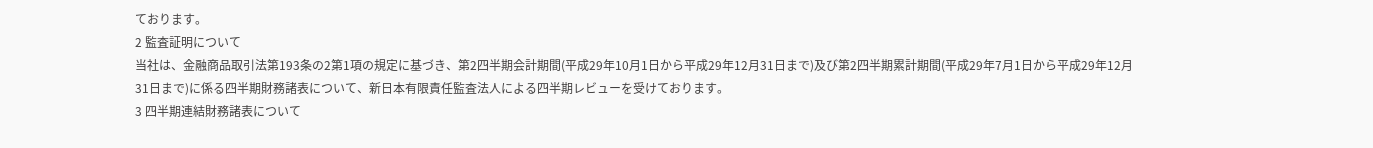ております。
2 監査証明について
当社は、金融商品取引法第193条の2第1項の規定に基づき、第2四半期会計期間(平成29年10月1日から平成29年12月31日まで)及び第2四半期累計期間(平成29年7月1日から平成29年12月31日まで)に係る四半期財務諸表について、新日本有限責任監査法人による四半期レビューを受けております。
3 四半期連結財務諸表について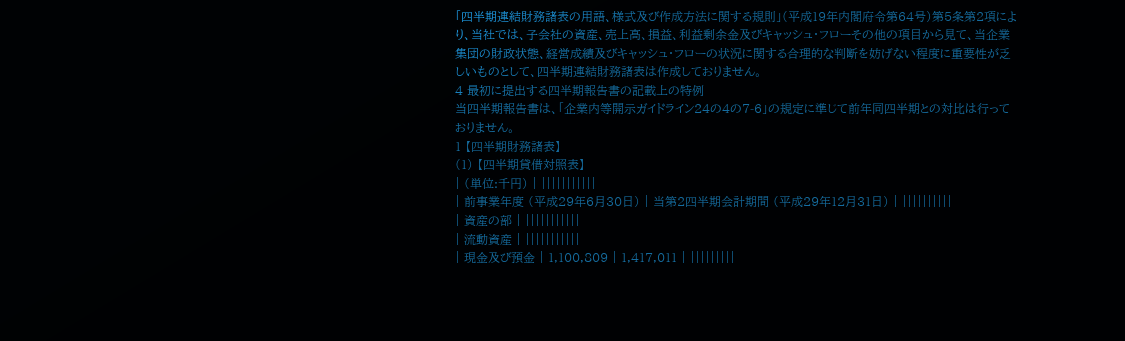「四半期連結財務諸表の用語、様式及び作成方法に関する規則」(平成19年内閣府令第64号)第5条第2項により、当社では、子会社の資産、売上高、損益、利益剰余金及びキャッシュ・フローその他の項目から見て、当企業集団の財政状態、経営成績及びキャッシュ・フローの状況に関する合理的な判断を妨げない程度に重要性が乏しいものとして、四半期連結財務諸表は作成しておりません。
4 最初に提出する四半期報告書の記載上の特例
当四半期報告書は、「企業内等開示ガイドライン24の4の7-6」の規定に準じて前年同四半期との対比は行っておりません。
1 【四半期財務諸表】
(1) 【四半期貸借対照表】
| (単位:千円) | |||||||||||
| 前事業年度 (平成29年6月30日) | 当第2四半期会計期間 (平成29年12月31日) | ||||||||||
| 資産の部 | |||||||||||
| 流動資産 | |||||||||||
| 現金及び預金 | 1,100,809 | 1,417,011 | |||||||||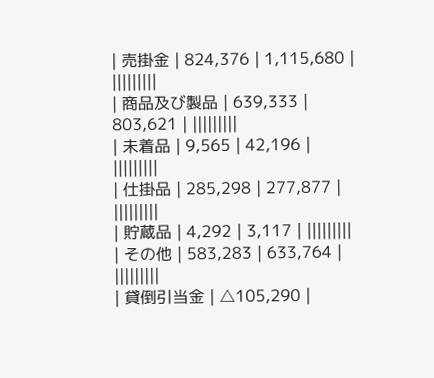| 売掛金 | 824,376 | 1,115,680 | |||||||||
| 商品及び製品 | 639,333 | 803,621 | |||||||||
| 未着品 | 9,565 | 42,196 | |||||||||
| 仕掛品 | 285,298 | 277,877 | |||||||||
| 貯蔵品 | 4,292 | 3,117 | |||||||||
| その他 | 583,283 | 633,764 | |||||||||
| 貸倒引当金 | △105,290 |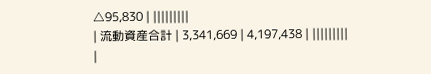△95,830 | |||||||||
| 流動資産合計 | 3,341,669 | 4,197,438 | |||||||||
|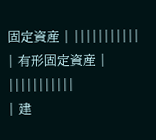固定資産 | |||||||||||
| 有形固定資産 | |||||||||||
| 建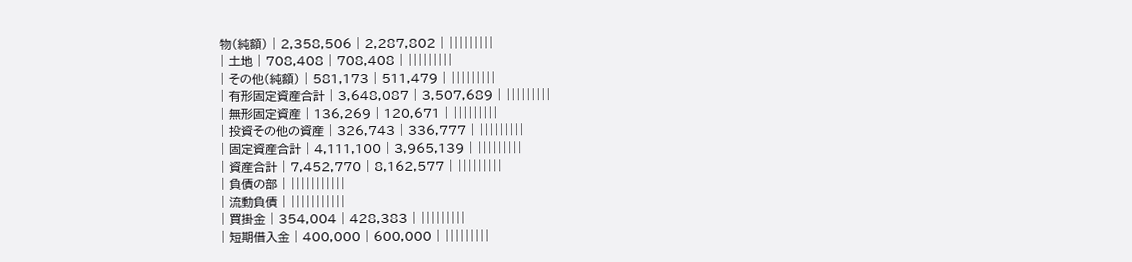物(純額) | 2,358,506 | 2,287,802 | |||||||||
| 土地 | 708,408 | 708,408 | |||||||||
| その他(純額) | 581,173 | 511,479 | |||||||||
| 有形固定資産合計 | 3,648,087 | 3,507,689 | |||||||||
| 無形固定資産 | 136,269 | 120,671 | |||||||||
| 投資その他の資産 | 326,743 | 336,777 | |||||||||
| 固定資産合計 | 4,111,100 | 3,965,139 | |||||||||
| 資産合計 | 7,452,770 | 8,162,577 | |||||||||
| 負債の部 | |||||||||||
| 流動負債 | |||||||||||
| 買掛金 | 354,004 | 428,383 | |||||||||
| 短期借入金 | 400,000 | 600,000 | |||||||||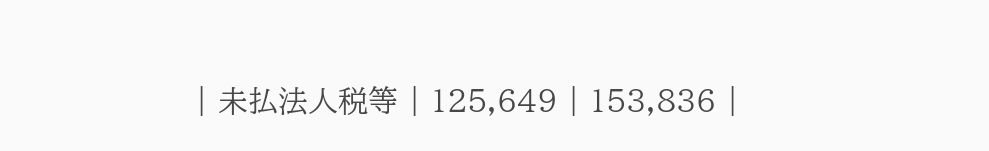| 未払法人税等 | 125,649 | 153,836 |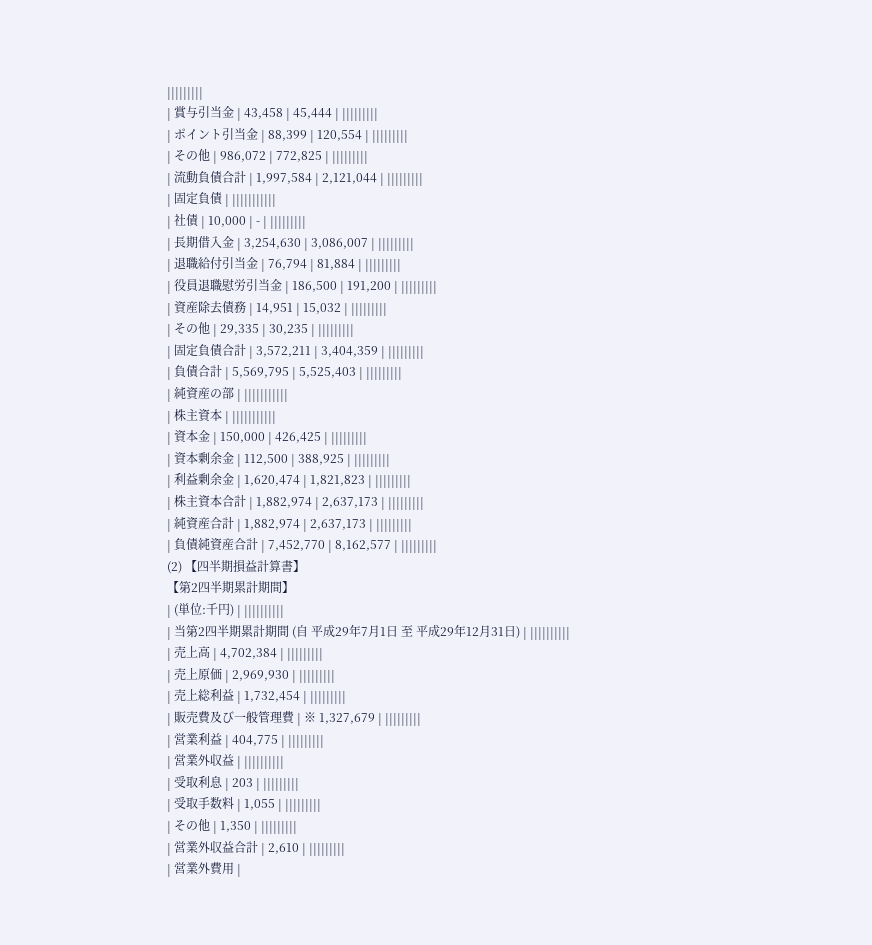|||||||||
| 賞与引当金 | 43,458 | 45,444 | |||||||||
| ポイント引当金 | 88,399 | 120,554 | |||||||||
| その他 | 986,072 | 772,825 | |||||||||
| 流動負債合計 | 1,997,584 | 2,121,044 | |||||||||
| 固定負債 | |||||||||||
| 社債 | 10,000 | - | |||||||||
| 長期借入金 | 3,254,630 | 3,086,007 | |||||||||
| 退職給付引当金 | 76,794 | 81,884 | |||||||||
| 役員退職慰労引当金 | 186,500 | 191,200 | |||||||||
| 資産除去債務 | 14,951 | 15,032 | |||||||||
| その他 | 29,335 | 30,235 | |||||||||
| 固定負債合計 | 3,572,211 | 3,404,359 | |||||||||
| 負債合計 | 5,569,795 | 5,525,403 | |||||||||
| 純資産の部 | |||||||||||
| 株主資本 | |||||||||||
| 資本金 | 150,000 | 426,425 | |||||||||
| 資本剰余金 | 112,500 | 388,925 | |||||||||
| 利益剰余金 | 1,620,474 | 1,821,823 | |||||||||
| 株主資本合計 | 1,882,974 | 2,637,173 | |||||||||
| 純資産合計 | 1,882,974 | 2,637,173 | |||||||||
| 負債純資産合計 | 7,452,770 | 8,162,577 | |||||||||
(2) 【四半期損益計算書】
【第2四半期累計期間】
| (単位:千円) | ||||||||||
| 当第2四半期累計期間 (自 平成29年7月1日 至 平成29年12月31日) | ||||||||||
| 売上高 | 4,702,384 | |||||||||
| 売上原価 | 2,969,930 | |||||||||
| 売上総利益 | 1,732,454 | |||||||||
| 販売費及び一般管理費 | ※ 1,327,679 | |||||||||
| 営業利益 | 404,775 | |||||||||
| 営業外収益 | ||||||||||
| 受取利息 | 203 | |||||||||
| 受取手数料 | 1,055 | |||||||||
| その他 | 1,350 | |||||||||
| 営業外収益合計 | 2,610 | |||||||||
| 営業外費用 |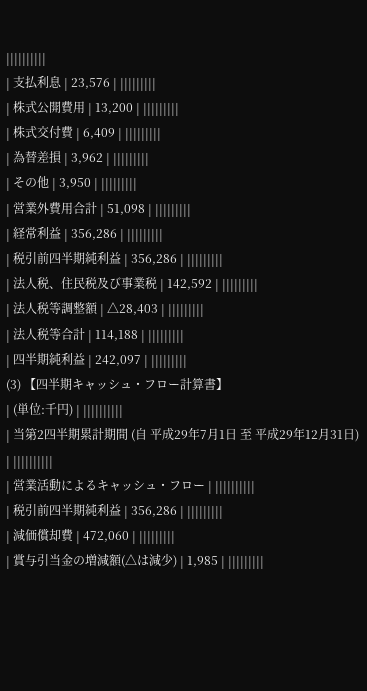||||||||||
| 支払利息 | 23,576 | |||||||||
| 株式公開費用 | 13,200 | |||||||||
| 株式交付費 | 6,409 | |||||||||
| 為替差損 | 3,962 | |||||||||
| その他 | 3,950 | |||||||||
| 営業外費用合計 | 51,098 | |||||||||
| 経常利益 | 356,286 | |||||||||
| 税引前四半期純利益 | 356,286 | |||||||||
| 法人税、住民税及び事業税 | 142,592 | |||||||||
| 法人税等調整額 | △28,403 | |||||||||
| 法人税等合計 | 114,188 | |||||||||
| 四半期純利益 | 242,097 | |||||||||
(3) 【四半期キャッシュ・フロー計算書】
| (単位:千円) | ||||||||||
| 当第2四半期累計期間 (自 平成29年7月1日 至 平成29年12月31日) | ||||||||||
| 営業活動によるキャッシュ・フロー | ||||||||||
| 税引前四半期純利益 | 356,286 | |||||||||
| 減価償却費 | 472,060 | |||||||||
| 賞与引当金の増減額(△は減少) | 1,985 | |||||||||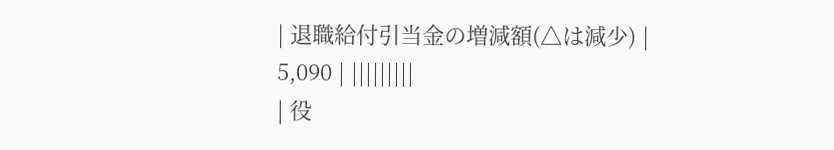| 退職給付引当金の増減額(△は減少) | 5,090 | |||||||||
| 役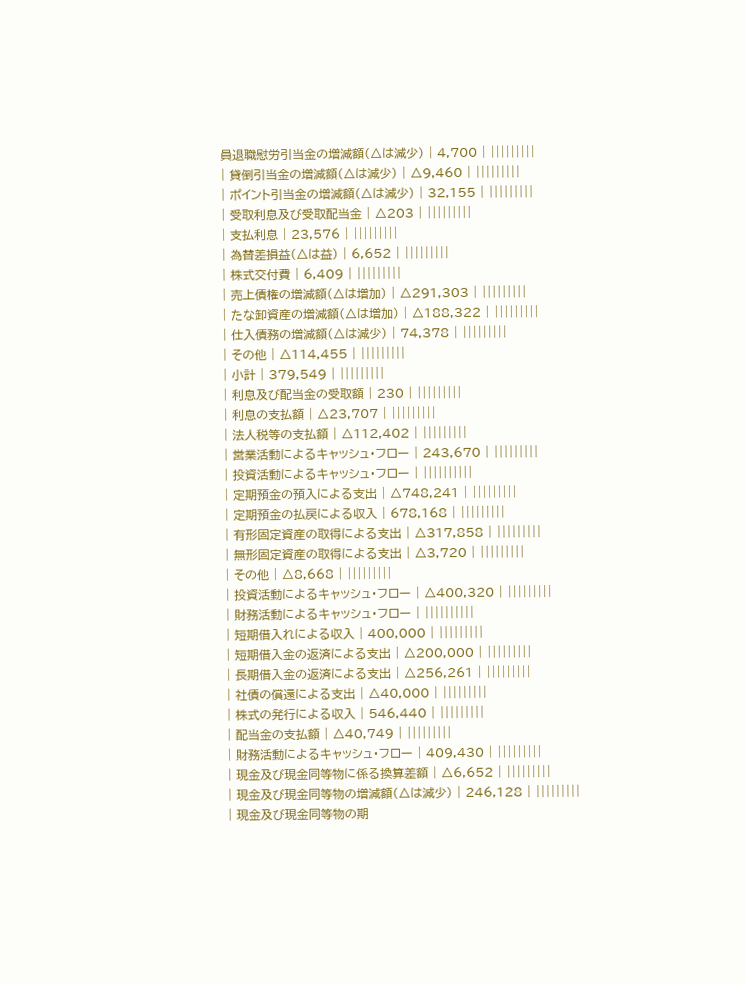員退職慰労引当金の増減額(△は減少) | 4,700 | |||||||||
| 貸倒引当金の増減額(△は減少) | △9,460 | |||||||||
| ポイント引当金の増減額(△は減少) | 32,155 | |||||||||
| 受取利息及び受取配当金 | △203 | |||||||||
| 支払利息 | 23,576 | |||||||||
| 為替差損益(△は益) | 6,652 | |||||||||
| 株式交付費 | 6,409 | |||||||||
| 売上債権の増減額(△は増加) | △291,303 | |||||||||
| たな卸資産の増減額(△は増加) | △188,322 | |||||||||
| 仕入債務の増減額(△は減少) | 74,378 | |||||||||
| その他 | △114,455 | |||||||||
| 小計 | 379,549 | |||||||||
| 利息及び配当金の受取額 | 230 | |||||||||
| 利息の支払額 | △23,707 | |||||||||
| 法人税等の支払額 | △112,402 | |||||||||
| 営業活動によるキャッシュ・フロー | 243,670 | |||||||||
| 投資活動によるキャッシュ・フロー | ||||||||||
| 定期預金の預入による支出 | △748,241 | |||||||||
| 定期預金の払戻による収入 | 678,168 | |||||||||
| 有形固定資産の取得による支出 | △317,858 | |||||||||
| 無形固定資産の取得による支出 | △3,720 | |||||||||
| その他 | △8,668 | |||||||||
| 投資活動によるキャッシュ・フロー | △400,320 | |||||||||
| 財務活動によるキャッシュ・フロー | ||||||||||
| 短期借入れによる収入 | 400,000 | |||||||||
| 短期借入金の返済による支出 | △200,000 | |||||||||
| 長期借入金の返済による支出 | △256,261 | |||||||||
| 社債の償還による支出 | △40,000 | |||||||||
| 株式の発行による収入 | 546,440 | |||||||||
| 配当金の支払額 | △40,749 | |||||||||
| 財務活動によるキャッシュ・フロー | 409,430 | |||||||||
| 現金及び現金同等物に係る換算差額 | △6,652 | |||||||||
| 現金及び現金同等物の増減額(△は減少) | 246,128 | |||||||||
| 現金及び現金同等物の期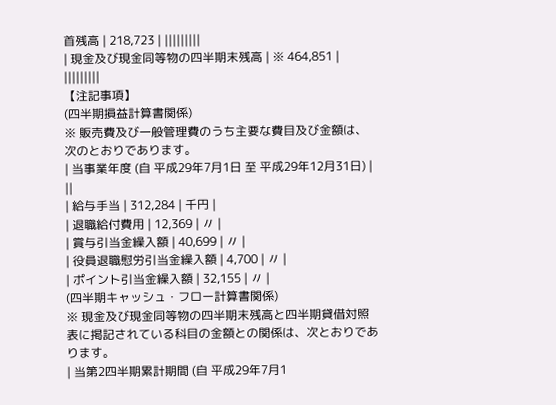首残高 | 218,723 | |||||||||
| 現金及び現金同等物の四半期末残高 | ※ 464,851 | |||||||||
【注記事項】
(四半期損益計算書関係)
※ 販売費及び一般管理費のうち主要な費目及び金額は、次のとおりであります。
| 当事業年度 (自 平成29年7月1日 至 平成29年12月31日) | ||
| 給与手当 | 312,284 | 千円 |
| 退職給付費用 | 12,369 | 〃 |
| 賞与引当金繰入額 | 40,699 | 〃 |
| 役員退職慰労引当金繰入額 | 4,700 | 〃 |
| ポイント引当金繰入額 | 32,155 | 〃 |
(四半期キャッシュ・フロー計算書関係)
※ 現金及び現金同等物の四半期末残高と四半期貸借対照表に掲記されている科目の金額との関係は、次とおりであります。
| 当第2四半期累計期間 (自 平成29年7月1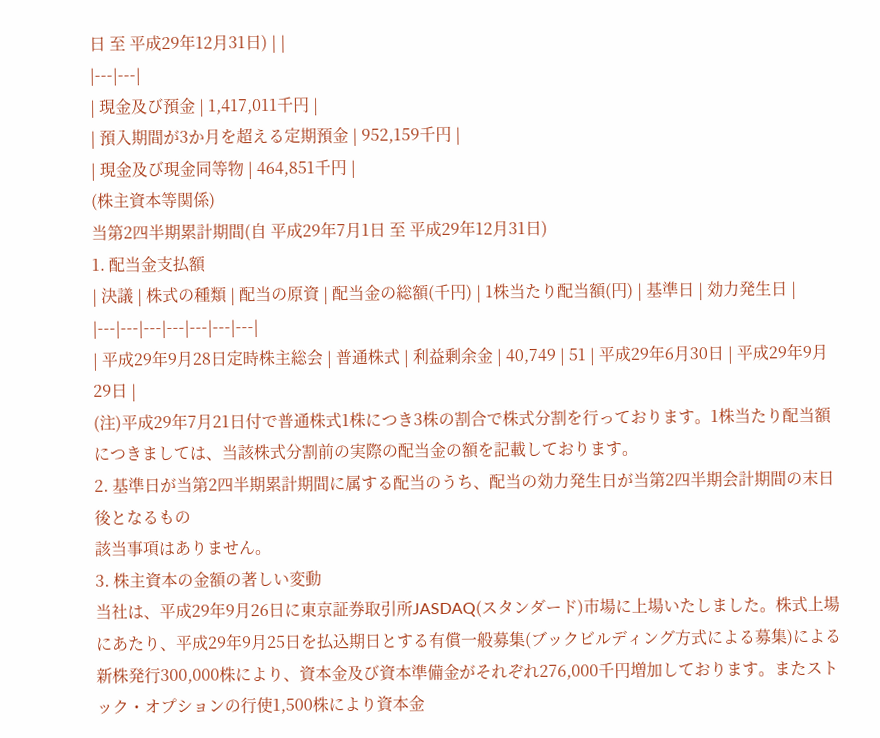日 至 平成29年12月31日) | |
|---|---|
| 現金及び預金 | 1,417,011千円 |
| 預入期間が3か月を超える定期預金 | 952,159千円 |
| 現金及び現金同等物 | 464,851千円 |
(株主資本等関係)
当第2四半期累計期間(自 平成29年7月1日 至 平成29年12月31日)
1. 配当金支払額
| 決議 | 株式の種類 | 配当の原資 | 配当金の総額(千円) | 1株当たり配当額(円) | 基準日 | 効力発生日 |
|---|---|---|---|---|---|---|
| 平成29年9月28日定時株主総会 | 普通株式 | 利益剰余金 | 40,749 | 51 | 平成29年6月30日 | 平成29年9月29日 |
(注)平成29年7月21日付で普通株式1株につき3株の割合で株式分割を行っております。1株当たり配当額につきましては、当該株式分割前の実際の配当金の額を記載しております。
2. 基準日が当第2四半期累計期間に属する配当のうち、配当の効力発生日が当第2四半期会計期間の末日後となるもの
該当事項はありません。
3. 株主資本の金額の著しい変動
当社は、平成29年9月26日に東京証券取引所JASDAQ(スタンダード)市場に上場いたしました。株式上場にあたり、平成29年9月25日を払込期日とする有償一般募集(ブックビルディング方式による募集)による新株発行300,000株により、資本金及び資本準備金がそれぞれ276,000千円増加しております。またストック・オプションの行使1,500株により資本金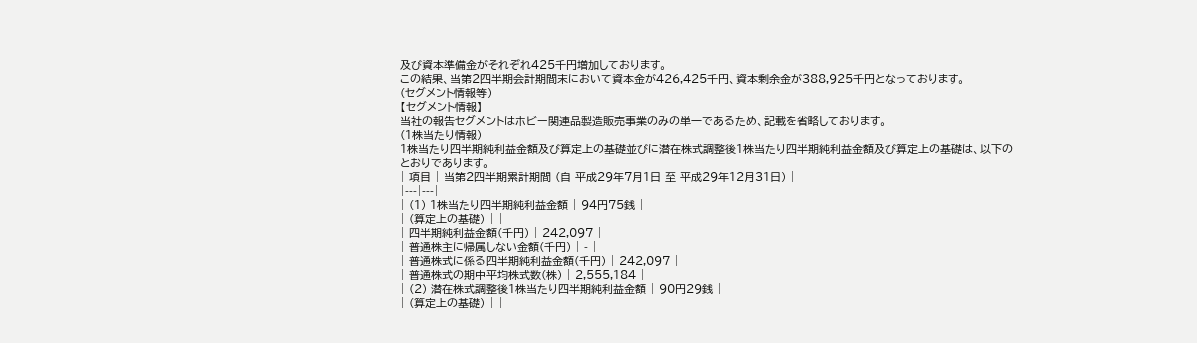及び資本準備金がそれぞれ425千円増加しております。
この結果、当第2四半期会計期間末において資本金が426,425千円、資本剰余金が388,925千円となっております。
(セグメント情報等)
【セグメント情報】
当社の報告セグメントはホビー関連品製造販売事業のみの単一であるため、記載を省略しております。
(1株当たり情報)
1株当たり四半期純利益金額及び算定上の基礎並びに潜在株式調整後1株当たり四半期純利益金額及び算定上の基礎は、以下のとおりであります。
| 項目 | 当第2四半期累計期間 (自 平成29年7月1日 至 平成29年12月31日) |
|---|---|
| (1) 1株当たり四半期純利益金額 | 94円75銭 |
| (算定上の基礎) | |
| 四半期純利益金額(千円) | 242,097 |
| 普通株主に帰属しない金額(千円) | - |
| 普通株式に係る四半期純利益金額(千円) | 242,097 |
| 普通株式の期中平均株式数(株) | 2,555,184 |
| (2) 潜在株式調整後1株当たり四半期純利益金額 | 90円29銭 |
| (算定上の基礎) | |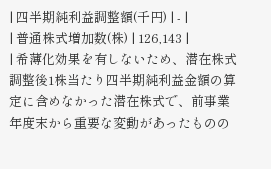| 四半期純利益調整額(千円) | - |
| 普通株式増加数(株) | 126,143 |
| 希薄化効果を有しないため、潜在株式調整後1株当たり四半期純利益金額の算定に含めなかった潜在株式で、前事業年度末から重要な変動があったものの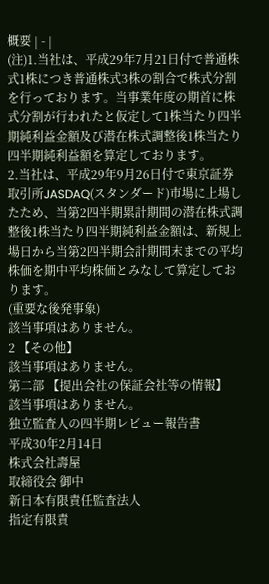概要 | - |
(注)1.当社は、平成29年7月21日付で普通株式1株につき普通株式3株の割合で株式分割を行っております。当事業年度の期首に株式分割が行われたと仮定して1株当たり四半期純利益金額及び潜在株式調整後1株当たり四半期純利益額を算定しております。
2.当社は、平成29年9月26日付で東京証券取引所JASDAQ(スタンダード)市場に上場したため、当第2四半期累計期間の潜在株式調整後1株当たり四半期純利益金額は、新規上場日から当第2四半期会計期間末までの平均株価を期中平均株価とみなして算定しております。
(重要な後発事象)
該当事項はありません。
2 【その他】
該当事項はありません。
第二部 【提出会社の保証会社等の情報】
該当事項はありません。
独立監査人の四半期レビュー報告書
平成30年2月14日
株式会社壽屋
取締役会 御中
新日本有限責任監査法人
指定有限責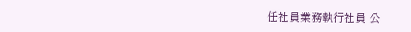任社員業務執行社員 公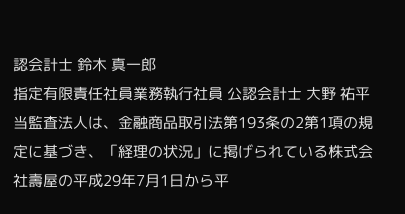認会計士 鈴木 真一郎
指定有限責任社員業務執行社員 公認会計士 大野 祐平
当監査法人は、金融商品取引法第193条の2第1項の規定に基づき、「経理の状況」に掲げられている株式会社壽屋の平成29年7月1日から平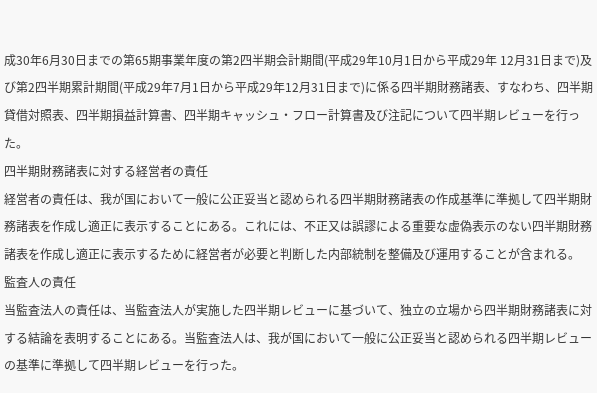成30年6月30日までの第65期事業年度の第2四半期会計期間(平成29年10月1日から平成29年 12月31日まで)及び第2四半期累計期間(平成29年7月1日から平成29年12月31日まで)に係る四半期財務諸表、すなわち、四半期貸借対照表、四半期損益計算書、四半期キャッシュ・フロー計算書及び注記について四半期レビューを行った。
四半期財務諸表に対する経営者の責任
経営者の責任は、我が国において一般に公正妥当と認められる四半期財務諸表の作成基準に準拠して四半期財務諸表を作成し適正に表示することにある。これには、不正又は誤謬による重要な虚偽表示のない四半期財務諸表を作成し適正に表示するために経営者が必要と判断した内部統制を整備及び運用することが含まれる。
監査人の責任
当監査法人の責任は、当監査法人が実施した四半期レビューに基づいて、独立の立場から四半期財務諸表に対する結論を表明することにある。当監査法人は、我が国において一般に公正妥当と認められる四半期レビューの基準に準拠して四半期レビューを行った。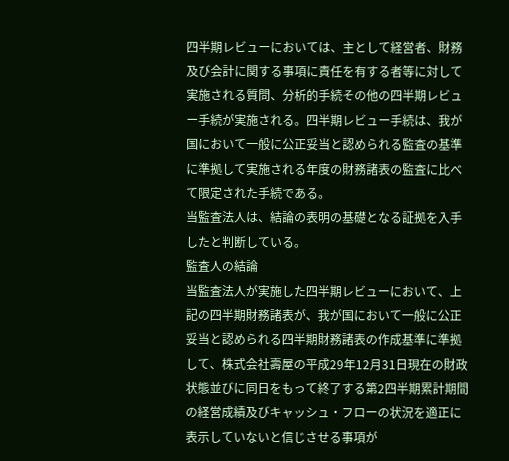四半期レビューにおいては、主として経営者、財務及び会計に関する事項に責任を有する者等に対して実施される質問、分析的手続その他の四半期レビュー手続が実施される。四半期レビュー手続は、我が国において一般に公正妥当と認められる監査の基準に準拠して実施される年度の財務諸表の監査に比べて限定された手続である。
当監査法人は、結論の表明の基礎となる証拠を入手したと判断している。
監査人の結論
当監査法人が実施した四半期レビューにおいて、上記の四半期財務諸表が、我が国において一般に公正妥当と認められる四半期財務諸表の作成基準に準拠して、株式会社壽屋の平成29年12月31日現在の財政状態並びに同日をもって終了する第2四半期累計期間の経営成績及びキャッシュ・フローの状況を適正に表示していないと信じさせる事項が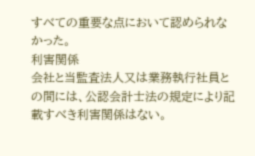すべての重要な点において認められなかった。
利害関係
会社と当監査法人又は業務執行社員との間には、公認会計士法の規定により記載すべき利害関係はない。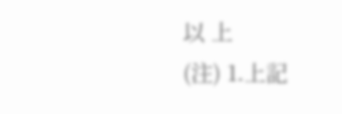以 上
(注) 1.上記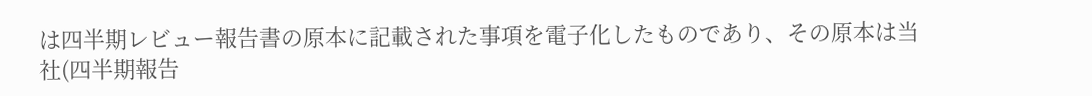は四半期レビュー報告書の原本に記載された事項を電子化したものであり、その原本は当社(四半期報告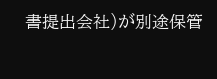書提出会社)が別途保管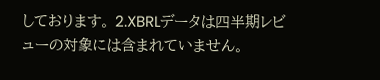しております。 2.XBRLデータは四半期レビューの対象には含まれていません。